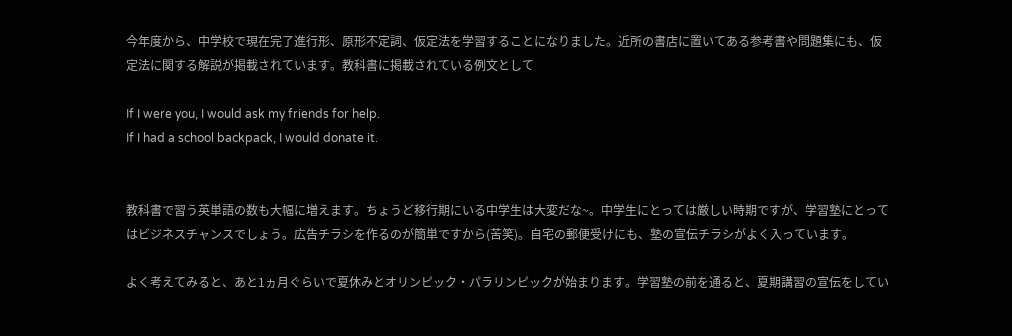今年度から、中学校で現在完了進行形、原形不定詞、仮定法を学習することになりました。近所の書店に置いてある参考書や問題集にも、仮定法に関する解説が掲載されています。教科書に掲載されている例文として

If I were you, I would ask my friends for help.
If I had a school backpack, I would donate it.


教科書で習う英単語の数も大幅に増えます。ちょうど移行期にいる中学生は大変だな~。中学生にとっては厳しい時期ですが、学習塾にとってはビジネスチャンスでしょう。広告チラシを作るのが簡単ですから(苦笑)。自宅の郵便受けにも、塾の宣伝チラシがよく入っています。

よく考えてみると、あと1ヵ月ぐらいで夏休みとオリンピック・パラリンピックが始まります。学習塾の前を通ると、夏期講習の宣伝をしてい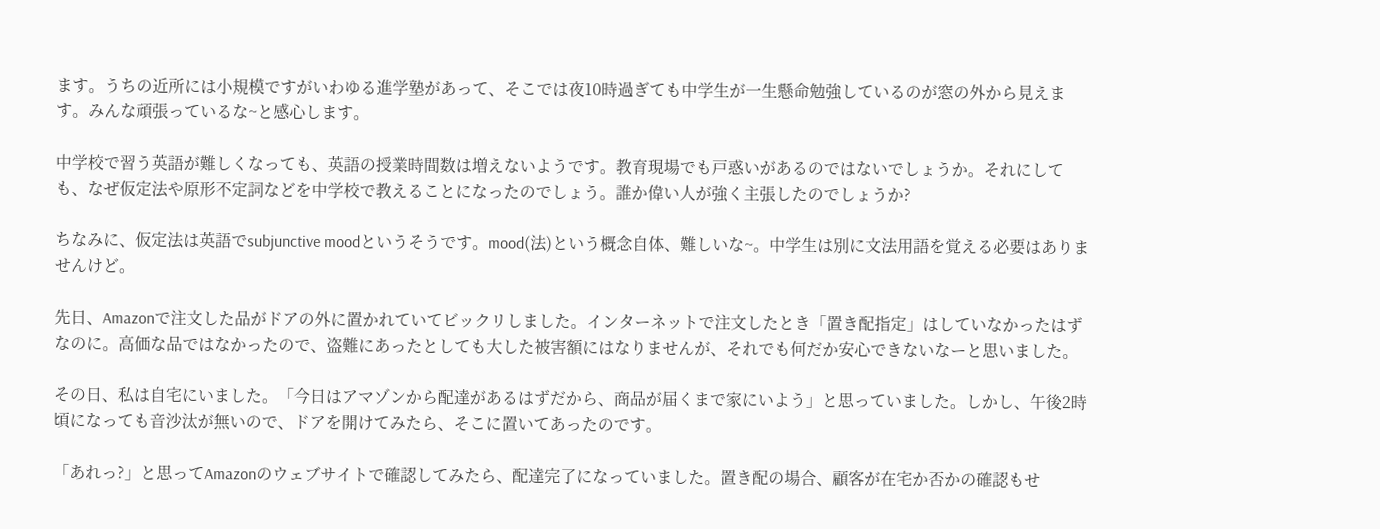ます。うちの近所には小規模ですがいわゆる進学塾があって、そこでは夜10時過ぎても中学生が一生懸命勉強しているのが窓の外から見えます。みんな頑張っているな~と感心します。

中学校で習う英語が難しくなっても、英語の授業時間数は増えないようです。教育現場でも戸惑いがあるのではないでしょうか。それにしても、なぜ仮定法や原形不定詞などを中学校で教えることになったのでしょう。誰か偉い人が強く主張したのでしょうか?

ちなみに、仮定法は英語でsubjunctive moodというそうです。mood(法)という概念自体、難しいな~。中学生は別に文法用語を覚える必要はありませんけど。

先日、Amazonで注文した品がドアの外に置かれていてビックリしました。インターネットで注文したとき「置き配指定」はしていなかったはずなのに。高価な品ではなかったので、盗難にあったとしても大した被害額にはなりませんが、それでも何だか安心できないなーと思いました。

その日、私は自宅にいました。「今日はアマゾンから配達があるはずだから、商品が届くまで家にいよう」と思っていました。しかし、午後2時頃になっても音沙汰が無いので、ドアを開けてみたら、そこに置いてあったのです。

「あれっ?」と思ってAmazonのウェブサイトで確認してみたら、配達完了になっていました。置き配の場合、顧客が在宅か否かの確認もせ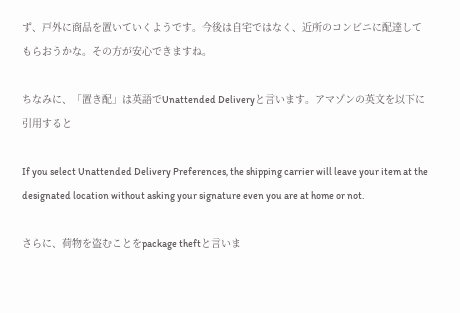ず、戸外に商品を置いていくようです。今後は自宅ではなく、近所のコンビニに配達してもらおうかな。その方が安心できますね。

ちなみに、「置き配」は英語でUnattended Deliveryと言います。アマゾンの英文を以下に引用すると

If you select Unattended Delivery Preferences, the shipping carrier will leave your item at the designated location without asking your signature even you are at home or not.

さらに、荷物を盗むことをpackage theftと言いま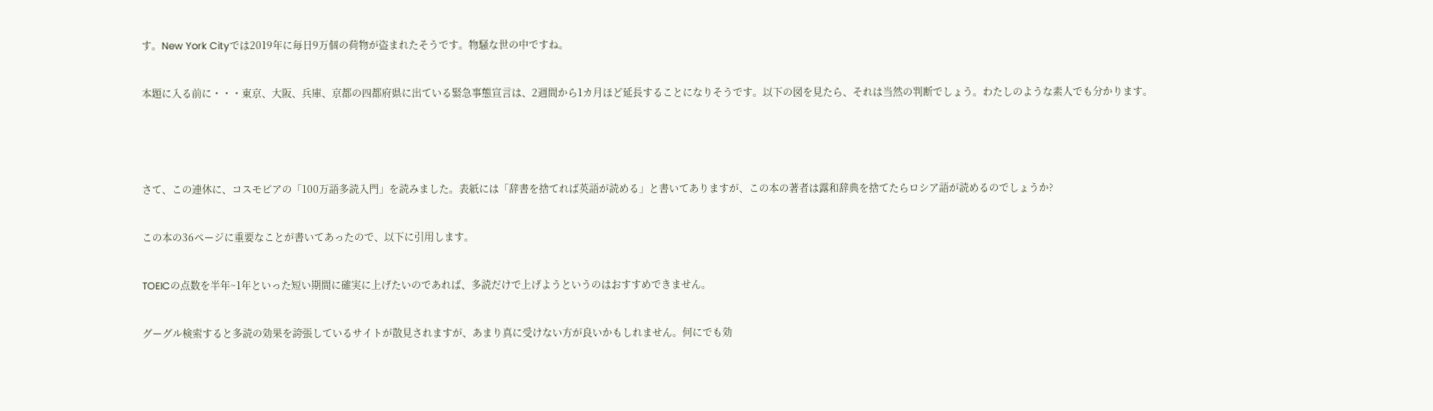す。New York Cityでは2019年に毎日9万個の荷物が盗まれたそうです。物騒な世の中ですね。

本題に入る前に・・・東京、大阪、兵庫、京都の四都府県に出ている緊急事態宣言は、2週間から1カ月ほど延長することになりそうです。以下の図を見たら、それは当然の判断でしょう。わたしのような素人でも分かります。



さて、この連休に、コスモピアの「100万語多読入門」を読みました。表紙には「辞書を捨てれば英語が読める」と書いてありますが、この本の著者は露和辞典を捨てたらロシア語が読めるのでしょうか?

この本の36ページに重要なことが書いてあったので、以下に引用します。

TOEICの点数を半年~1年といった短い期間に確実に上げたいのであれば、多読だけで上げようというのはおすすめできません。

グーグル検索すると多読の効果を誇張しているサイトが散見されますが、あまり真に受けない方が良いかもしれません。何にでも効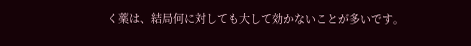く薬は、結局何に対しても大して効かないことが多いです。